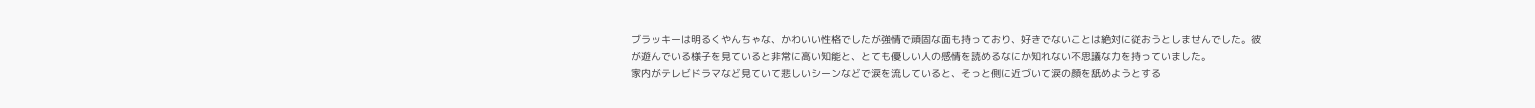ブラッキーは明るくやんちゃな、かわいい性格でしたが強情で頑固な面も持っており、好きでないことは絶対に従おうとしませんでした。彼が遊んでいる様子を見ていると非常に高い知能と、とても優しい人の感情を読めるなにか知れない不思議な力を持っていました。
家内がテレビドラマなど見ていて悲しいシーンなどで涙を流していると、そっと側に近づいて涙の顔を舐めようとする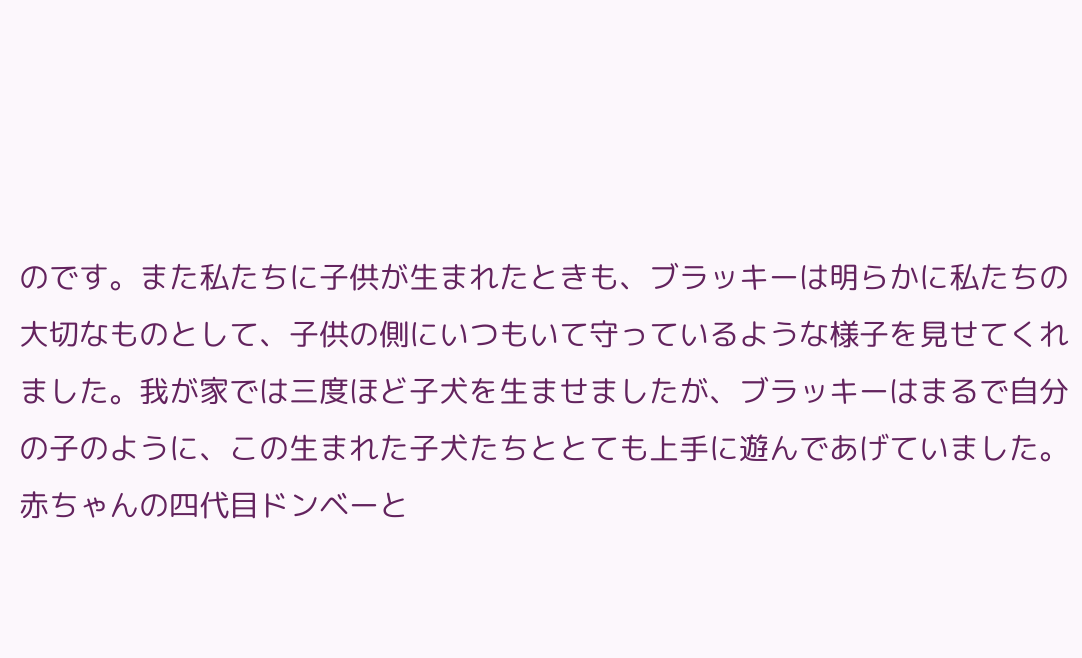のです。また私たちに子供が生まれたときも、ブラッキーは明らかに私たちの大切なものとして、子供の側にいつもいて守っているような様子を見せてくれました。我が家では三度ほど子犬を生ませましたが、ブラッキーはまるで自分の子のように、この生まれた子犬たちととても上手に遊んであげていました。
赤ちゃんの四代目ドンベーと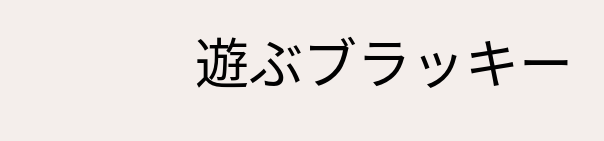遊ぶブラッキー